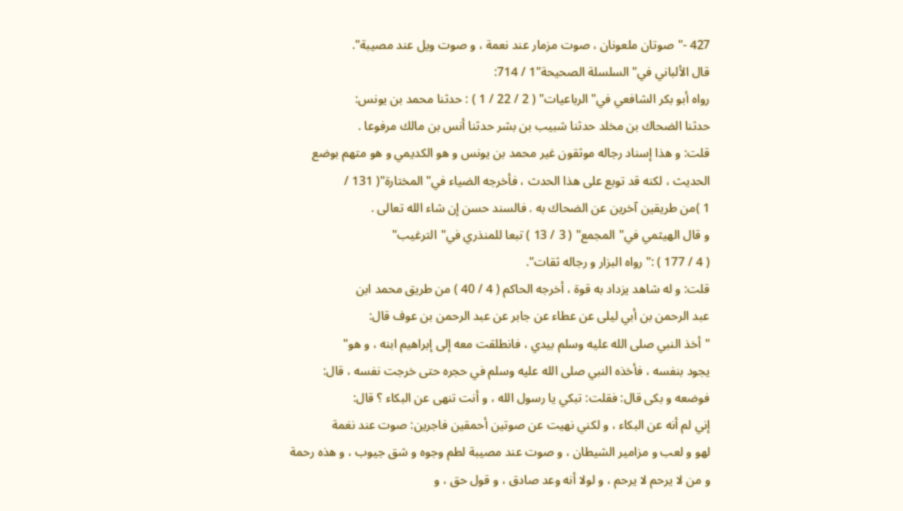427 -"صوتان ملعونان ، صوت مزمار عند نعمة ، و صوت ويل عند مصيبة".
قال الألباني في"السلسلة الصحيحة"1 / 714:
رواه أبو بكر الشافعي في"الرباعيات" ( 2 / 22 / 1 ) : حدثنا محمد بن يونس:
حدثنا الضحاك بن مخلد حدثنا شبيب بن بشر حدثنا أنس بن مالك مرفوعا .
قلت: و هذا إسناد رجاله موثقون غير محمد بن يونس و هو الكديمي و هو متهم بوضع
الحديث ، لكنه قد توبع على هذا الحدث ، فأخرجه الضياء في"المختارة"( 131 /
1 )من طريقين آخرين عن الضحاك به . فالسند حسن إن شاء الله تعالى .
و قال الهيثمي في"المجمع" ( 3 / 13 ) تبعا للمنذري في"الترغيب"
( 4 / 177 ) :"رواه البزار و رجاله ثقات".
قلت: و له شاهد يزداد به قوة ، أخرجه الحاكم ( 4 / 40 ) من طريق محمد ابن
عبد الرحمن بن أبي ليلى عن عطاء عن جابر عن عبد الرحمن بن عوف قال:
"أخذ النبي صلى الله عليه وسلم بيدي ، فانطلقت معه إلى إبراهيم ابنه ، و هو"
يجود بنفسه ، فأخذه النبي صلى الله عليه وسلم في حجره حتى خرجت نفسه ، قال:
فوضعه و بكى قال: فقلت: تبكي يا رسول الله ، و أنت تنهى عن البكاء ؟ قال:
إني لم أنه عن البكاء ، و لكني نهيت عن صوتين أحمقين فاجرين: صوت عند نغمة
لهو و لعب و مزامير الشيطان ، و صوت عند مصيبة لطم وجوه و شق جيوب ، و هذه رحمة
و من لا يرحم لا يرحم ، و لولا أنه وعد صادق ، و قول حق ، و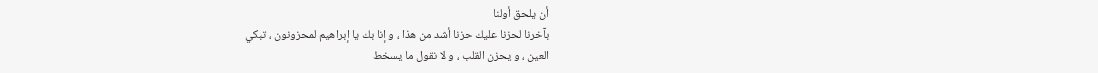أن يلحق أولنا
بآخرنا لحزنا عليك حزنا أشد من هذا ، و إنا بك يا إبراهيم لمحزونون ، تبكي
العين ، و يحزن القلب ، و لا نقول ما يسخط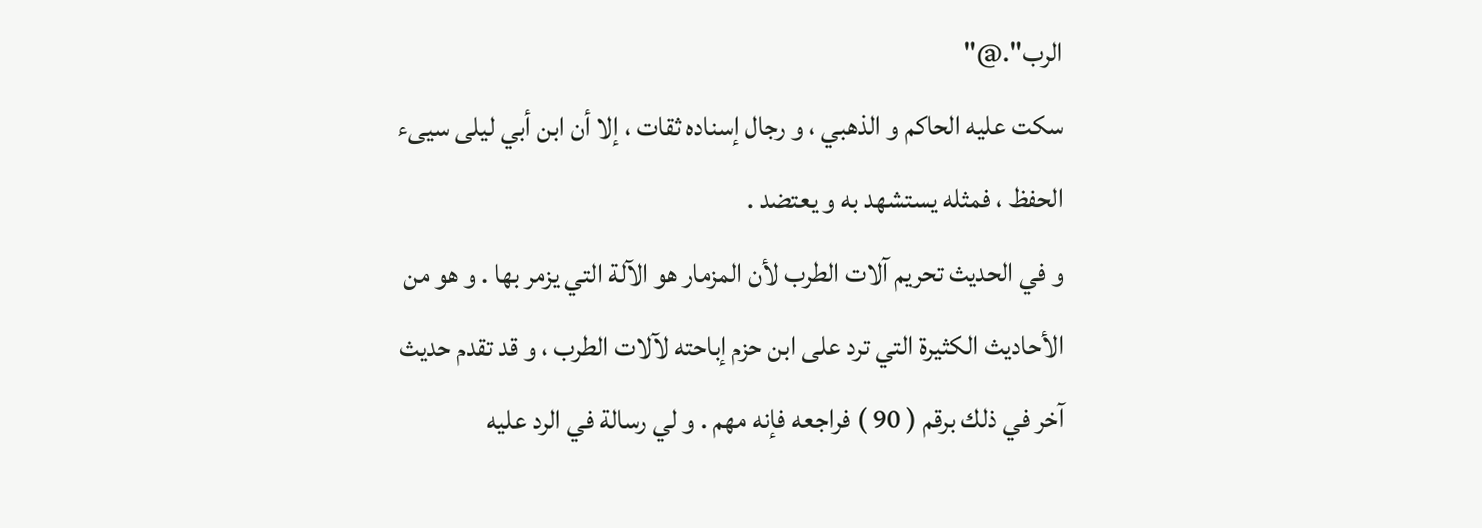الرب".@"
سكت عليه الحاكم و الذهبي ، و رجال إسناده ثقات ، إلا أن ابن أبي ليلى سيىء
الحفظ ، فمثله يستشهد به و يعتضد .
و في الحديث تحريم آلات الطرب لأن المزمار هو الآلة التي يزمر بها . و هو من
الأحاديث الكثيرة التي ترد على ابن حزم إباحته لآلات الطرب ، و قد تقدم حديث
آخر في ذلك برقم ( 90 ) فراجعه فإنه مهم . و لي رسالة في الرد عليه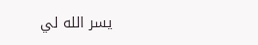يسر الله لي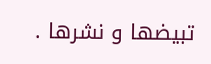تبيضها و نشرها .